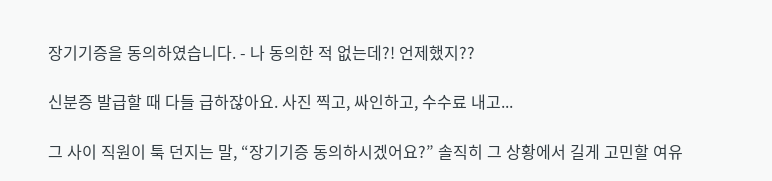장기기증을 동의하였습니다. - 나 동의한 적 없는데?! 언제했지??

신분증 발급할 때 다들 급하잖아요. 사진 찍고, 싸인하고, 수수료 내고...

그 사이 직원이 툭 던지는 말, “장기기증 동의하시겠어요?” 솔직히 그 상황에서 길게 고민할 여유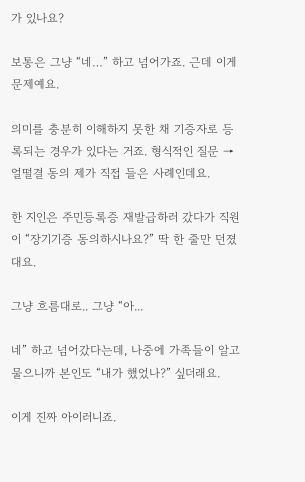가 있나요?

보통은 그냥 “네…” 하고 넘어가죠. 근데 이게 문제예요.

의미를 충분히 이해하지 못한 채 기증자로 등록되는 경우가 있다는 거죠. 형식적인 질문 → 얼떨결 동의 제가 직접 들은 사례인데요.

한 지인은 주민등록증 재발급하러 갔다가 직원이 “장기기증 동의하시나요?” 딱 한 줄만 던졌대요.

그냥 흐름대로.. 그냥 “아...

네” 하고 넘어갔다는데, 나중에 가족들이 알고 물으니까 본인도 “내가 했었나?” 싶더래요.

이게 진짜 아이러니죠.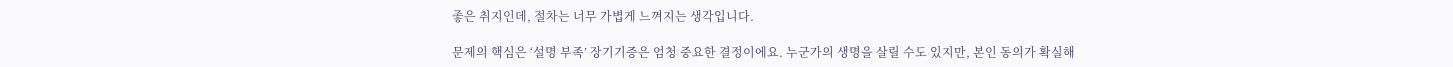좋은 취지인데, 절차는 너무 가볍게 느껴지는 생각입니다.

문제의 핵심은 ‘설명 부족’ 장기기증은 엄청 중요한 결정이에요. 누군가의 생명을 살릴 수도 있지만, 본인 동의가 확실해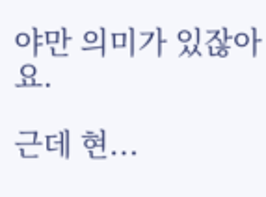야만 의미가 있잖아요.

근데 현...